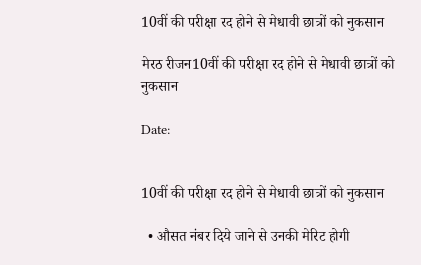10वीं की परीक्षा रद होने से मेधावी छात्रों को नुकसान

मेरठ रीजन10वीं की परीक्षा रद होने से मेधावी छात्रों को नुकसान

Date:


10वीं की परीक्षा रद होने से मेधावी छात्रों को नुकसान

  • औसत नंबर दिये जाने से उनकी मेरिट होगी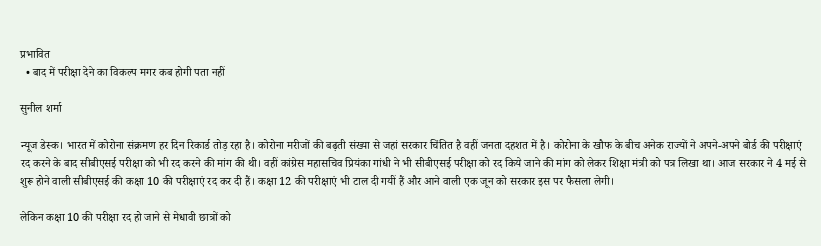प्रभावित
  • बाद में परीक्षा देने का विकल्प मगर कब होगी पता नहीं

सुनील शर्मा

न्यूज डेस्क। भारत में कोरोना संक्रमण हर दिन रिकार्ड तोड़ रहा है। कोरोना मरीजों की बढ़ती संख्या से जहां सरकार चिंतित है वहीं जनता दहशत में है। कोरोना के खौफ के बीच अनेक राज्यों ने अपने-अपने बोर्ड की परीक्षाएं रद करने के बाद सीबीएसई परीक्षा को भी रद करने की मांग की थी। वहीं कांग्रेस महासचिव प्रियंका गांधी ने भी सीबीएसई परीक्षा को रद किये जाने की मांग को लेकर शिक्षा मंत्री को पत्र लिखा था। आज सरकार ने 4 मई से शुरू होने वाली सीबीएसई की कक्षा 10 की परीक्षाएं रद कर दी हैं। कक्षा 12 की परीक्षाएं भी टाल दी गयीं हैं और आने वाली एक जून को सरकार इस पर फैसला लेगी।

लेकिन कक्षा 10 की परीक्षा रद हो जाने से मेधावी छात्रों को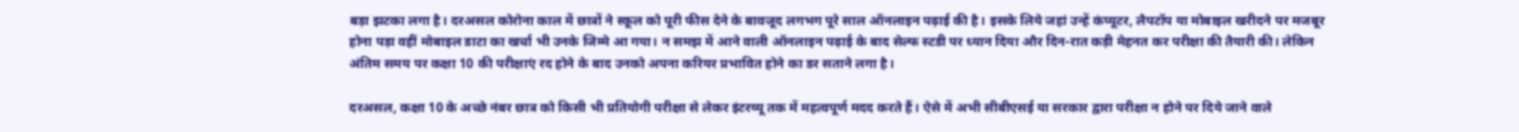बड़ा झटका लगा है। दरअसल कोरोना काल में छात्रों ने स्कूल को पूरी फीस देने के बावजूद लगभग पूरे साल ऑनलाइन पढ़ाई की है। इसके लिये जहां उन्हें कंप्यूटर, लैपटॉप या मोबाइल खरीदने पर मजबूर होना पड़ा वहीं मोबाइल डाटा का खर्चा भी उनके जिम्मे आ गया। न समझ में आने वाली ऑनलाइन पढ़ाई के बाद सेल्फ स्टडी पर ध्यान दिया और दिन-रात कड़ी मेहनत कर परीक्षा की तैयारी की। लेकिन अंतिम समय पर कक्षा 10 की परीक्षाएं रद होने के बाद उनको अपना करियर प्रभावित होने का डर सताने लगा है।

दरअसल, कक्षा 10 के अच्छे नंबर छात्र को किसी भी प्रतियोगी परीक्षा से लेकर इंटरव्यू तक में महत्वपूर्ण मदद करते हैं। ऐसे में अभी सीबीएसई या सरकार द्वारा परीक्षा न होने पर दिये जाने वाले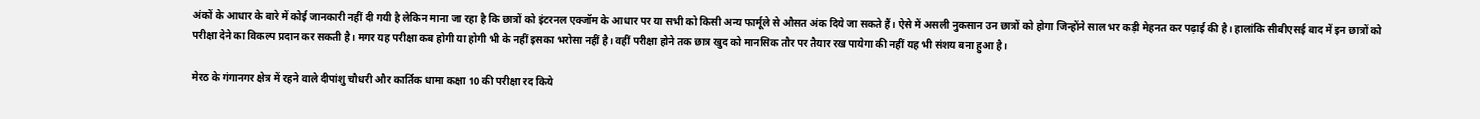अंकों के आधार के बारे में कोई जानकारी नहीं दी गयी है लेकिन माना जा रहा है कि छात्रों को इंटरनल एक्जॉम के आधार पर या सभी को किसी अन्य फार्मूले से औसत अंक दिये जा सकते हैं। ऐसे में असली नुकसान उन छात्रों को होगा जिन्होंने साल भर कड़ी मेहनत कर पढ़ाई की है। हालांकि सीबीएसई बाद में इन छात्रों को परीक्षा देने का विकल्प प्रदान कर सकती है। मगर यह परीक्षा कब होगी या होगी भी के नहीं इसका भरोसा नहीं है। वहीं परीक्षा होने तक छात्र खुद को मानसिक तौर पर तैयार रख पायेगा की नहीं यह भी संशय बना हुआ है।

मेरठ के गंगानगर क्षेत्र में रहने वाले दीपांशु चौधरी और कार्तिक धामा कक्षा 10 की परीक्षा रद किये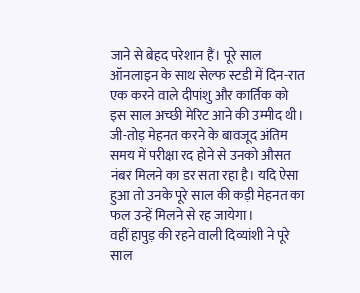जाने से बेहद परेशान हैं। पूरे साल ऑनलाइन के साथ सेल्फ स्टडी में दिन-रात एक करने वाले दीपांशु और कार्तिक को इस साल अच्छी मेरिट आने की उम्मीद थी। जी-तोड़ मेहनत करने के बावजूद अंतिम समय में परीक्षा रद होने से उनको औसत नंबर मिलने का डर सता रहा है। यदि ऐसा हुआ तो उनके पूरे साल की कड़ी मेहनत का फल उन्हें मिलने से रह जायेगा।
वहीं हापुड़ की रहने वाली दिव्यांशी ने पूरे साल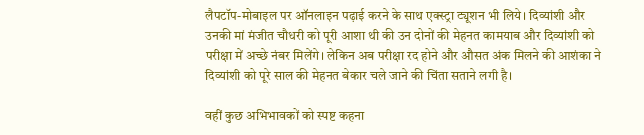लैपटॉप-मोबाइल पर ऑनलाइन पढ़ाई करने के साथ एक्स्ट्रा ट्यूशन भी लिये। दिव्यांशी और उनकी मां मंजीत चौधरी को पूरी आशा थी की उन दोनों की मेहनत कामयाब और दिव्यांशी को परीक्षा में अच्छे नंबर मिलेंगे। लेकिन अब परीक्षा रद होने और औसत अंक मिलने की आशंका ने दिव्यांशी को पूरे साल की मेहनत बेकार चले जाने की चिंता सताने लगी है।

वहीं कुछ अभिभावकों को स्पष्ट कहना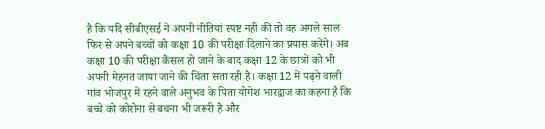है कि यदि सीबीएसई ने अपनी नीतियां स्पष्ट नहीं की तो वह अगले साल फिर से अपने बच्चों को कक्षा 10 की परीक्षा दिलाने का प्रयास करेंगे। अब कक्षा 10 की परीक्षा कैंसल हो जाने के बाद कक्षा 12 के छात्रों को भी अपनी मेहनत जाया जाने की चिंता सता रही है। कक्षा 12 में पढ़ने वाली गांव भोजपुर में रहने वाले अनुभव के पिता योगेश भारद्वाज का कहना है कि बच्चे को कोरोना से बचना भी जरूरी है और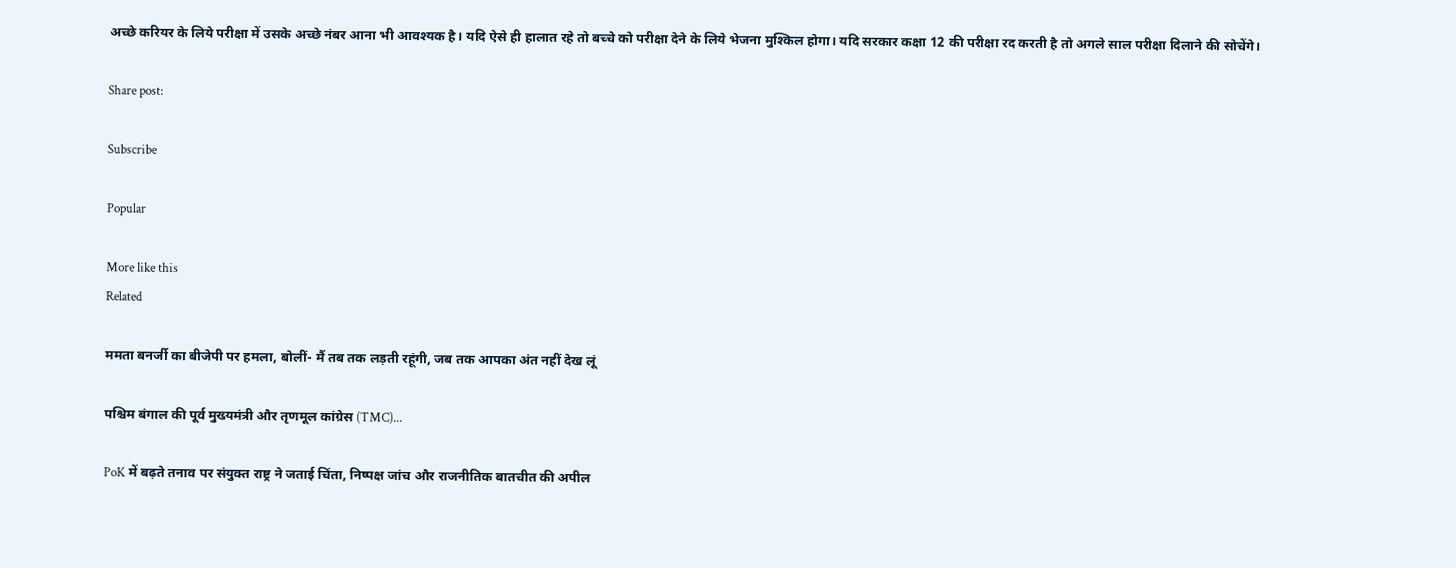अच्छे करियर के लिये परीक्षा में उसके अच्छे नंबर आना भी आवश्यक है। यदि ऐसे ही हालात रहे तो बच्चे को परीक्षा देने के लिये भेजना मुश्किल होगा। यदि सरकार कक्षा 12 की परीक्षा रद करती है तो अगले साल परीक्षा दिलाने की सोचेंगे।

Share post:

Subscribe

Popular

More like this
Related

ममता बनर्जी का बीजेपी पर हमला, बोलीं- मैं तब तक लड़ती रहूंगी, जब तक आपका अंत नहीं देख लूं

पश्चिम बंगाल की पूर्व मुख्यमंत्री और तृणमूल कांग्रेस (TMC)...

PoK में बढ़ते तनाव पर संयुक्त राष्ट्र ने जताई चिंता, निष्पक्ष जांच और राजनीतिक बातचीत की अपील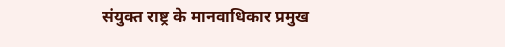संयुक्त राष्ट्र के मानवाधिकार प्रमुख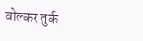वोल्कर तुर्क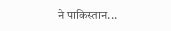ने पाकिस्तान...